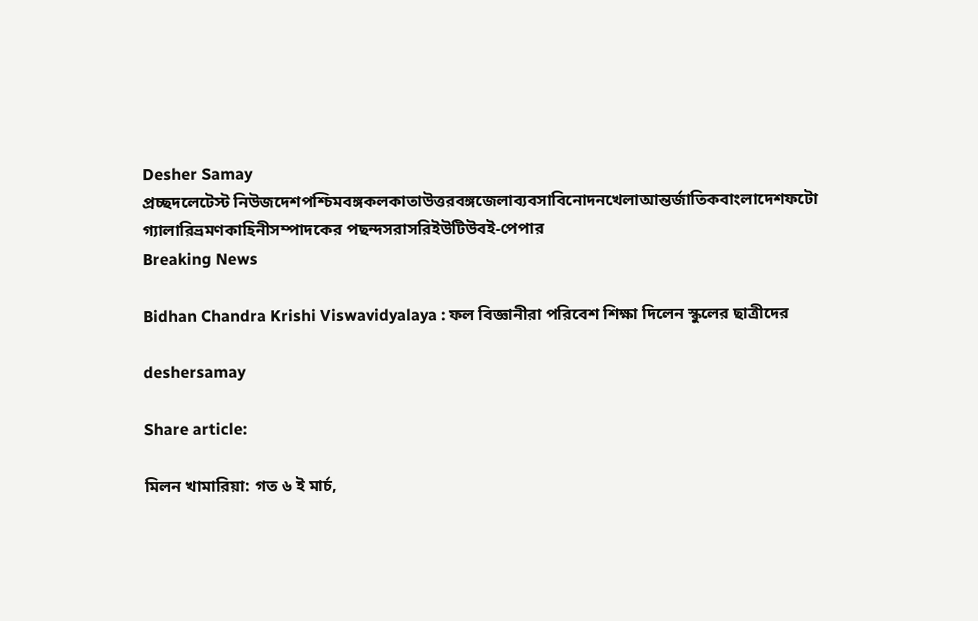Desher Samay
প্রচ্ছদলেটেস্ট নিউজদেশপশ্চিমবঙ্গকলকাতাউত্তরবঙ্গজেলাব্যবসাবিনোদনখেলাআন্তর্জাতিকবাংলাদেশফটো গ্যালারিভ্রমণকাহিনীসম্পাদকের পছন্দসরাসরিইউটিউবই-পেপার
Breaking News

Bidhan Chandra Krishi Viswavidyalaya : ফল বিজ্ঞানীরা পরিবেশ শিক্ষা দিলেন স্কুলের ছাত্রীদের

deshersamay

Share article:

মিলন খামারিয়া: গত ৬ ই মার্চ,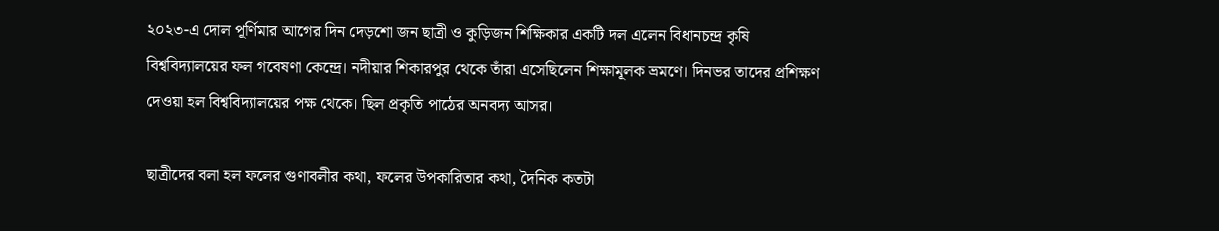২০২৩-এ দোল পূর্ণিমার আগের দিন দেড়শো জন ছাত্রী ও কুড়িজন শিক্ষিকার একটি দল এলেন বিধানচন্দ্র কৃষি বিশ্ববিদ্যালয়ের ফল গবেষণা কেন্দ্রে। নদীয়ার শিকারপুর থেকে তাঁরা এসেছিলেন শিক্ষামূলক ভ্রমণে। দিনভর তাদের প্রশিক্ষণ দেওয়া হল বিশ্ববিদ্যালয়ের পক্ষ থেকে। ছিল প্রকৃতি পাঠের অনবদ্য আসর।

ছাত্রীদের বলা হল ফলের গুণাবলীর কথা, ফলের উপকারিতার কথা, দৈনিক কতটা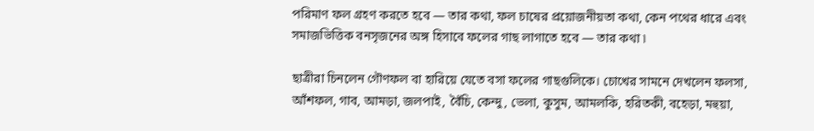পরিমাণ ফল গ্রহণ করতে হবে — তার কথা, ফল চাষের প্রয়োজনীয়তা কথা, কেন পথের ধারে এবং সমাজভিত্তিক বনসৃজনের অঙ্গ হিসাবে ফলের গাছ লাগাতে হবে — তার কথা ৷

ছাত্রীরা চিনলেন গৌণফল বা হারিয়ে যেতে বসা ফলের গাছগুলিকে। চোখের সামনে দেখলেন ফলসা, আঁশফল, গাব, আমড়া, জলপাই, বৈঁচি, কেন্দু, ভেলা, কুসুম, আমলকি, হরিতকী, বহেড়া, মহুয়া,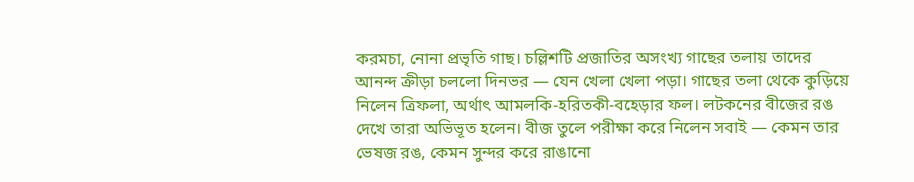করমচা, নোনা প্রভৃতি গাছ। চল্লিশটি প্রজাতির অসংখ্য গাছের তলায় তাদের আনন্দ ক্রীড়া চললো দিনভর — যেন খেলা খেলা পড়া। গাছের তলা থেকে কুড়িয়ে নিলেন ত্রিফলা, অর্থাৎ আমলকি-হরিতকী-বহেড়ার ফল। লটকনের বীজের রঙ দেখে তারা অভিভূত হলেন। বীজ তুলে পরীক্ষা করে নিলেন সবাই — কেমন তার ভেষজ রঙ, কেমন সুন্দর করে রাঙানো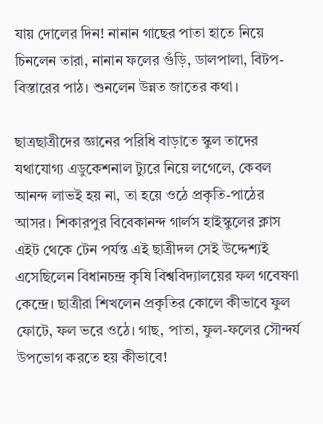যায় দোলের দিন! নানান গাছের পাতা হাতে নিয়ে চিনলেন তারা, নানান ফলের গুঁড়ি, ডালপালা, বিটপ-বিস্তারের পাঠ। শুনলেন উন্নত জাতের কথা।

ছাত্রছাত্রীদের জ্ঞানের পরিধি বাড়াতে স্কুল তাদের যথাযোগ্য এডুকেশনাল ট্যুরে নিয়ে লগেলে, কেবল আনন্দ লাভই হয় না, তা হয়ে ওঠে প্রকৃতি-পাঠের আসর। শিকারপুর বিবেকানন্দ গার্লস হাইস্কুলের ক্লাস এইট থেকে টেন পর্যন্ত এই ছাত্রীদল সেই উদ্দেশ্যই এসেছিলেন বিধানচন্দ্র কৃষি বিশ্ববিদ্যালয়ের ফল গবেষণা কেন্দ্রে। ছাত্রীরা শিখলেন প্রকৃতির কোলে কীভাবে ফুল ফোটে, ফল ভরে ওঠে। গাছ, পাতা, ফুল-ফলের সৌন্দর্য উপভোগ করতে হয় কীভাবে!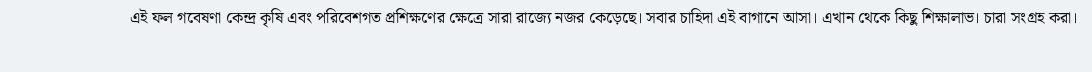এই ফল গবেষণা কেন্দ্র কৃষি এবং পরিবেশগত প্রশিক্ষণের ক্ষেত্রে সারা রাজ্যে নজর কেড়েছে। সবার চাহিদা এই বাগানে আসা। এখান থেকে কিছু শিক্ষালাভ। চারা সংগ্রহ করা।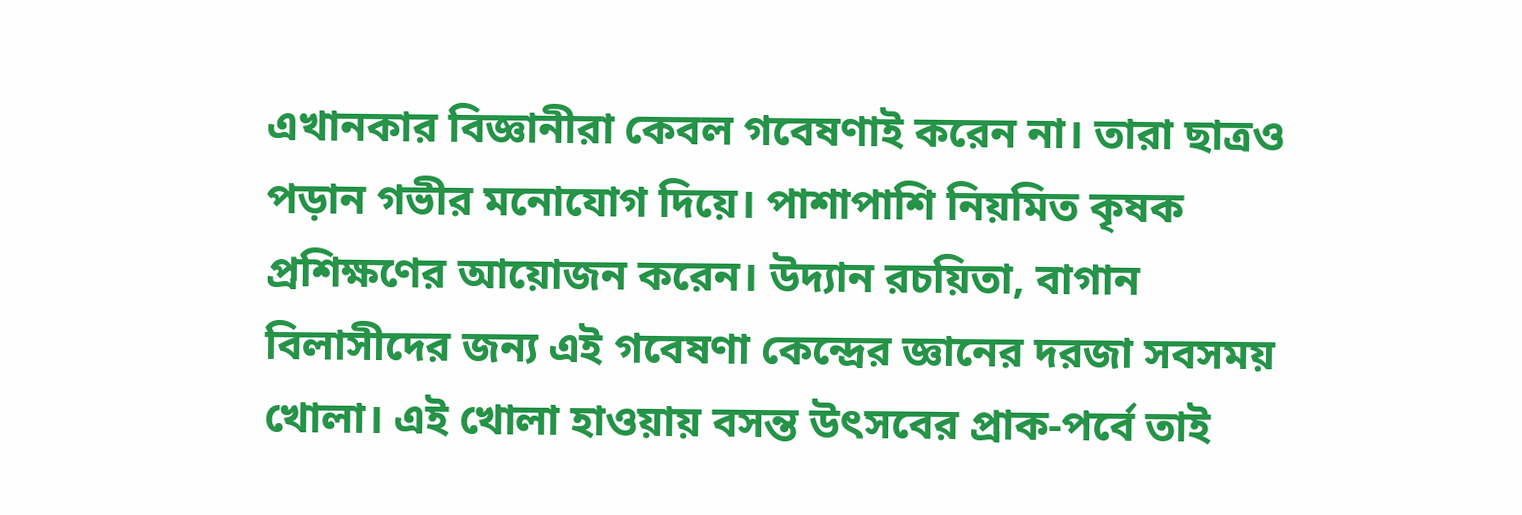এখানকার বিজ্ঞানীরা কেবল গবেষণাই করেন না। তারা ছাত্রও পড়ান গভীর মনোযোগ দিয়ে। পাশাপাশি নিয়মিত কৃষক প্রশিক্ষণের আয়োজন করেন। উদ্যান রচয়িতা, বাগান বিলাসীদের জন্য এই গবেষণা কেন্দ্রের জ্ঞানের দরজা সবসময় খোলা। এই খোলা হাওয়ায় বসন্ত উৎসবের প্রাক-পর্বে তাই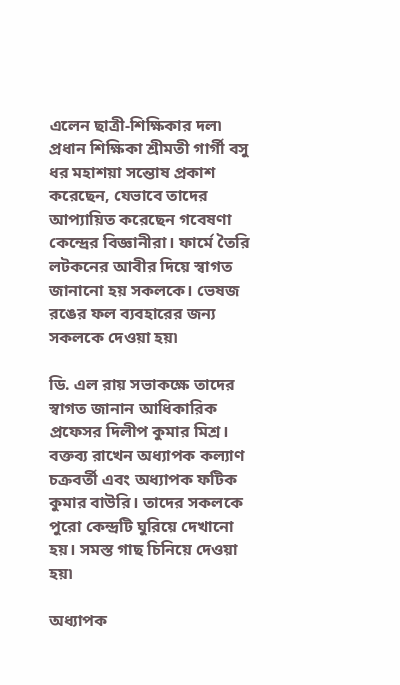এলেন ছাত্রী-শিক্ষিকার দল৷ প্রধান শিক্ষিকা শ্রীমতী গার্গী বসু ধর মহাশয়া সন্তোষ প্রকাশ করেছেন, যেভাবে তাদের আপ্যায়িত করেছেন গবেষণা কেন্দ্রের বিজ্ঞানীরা। ফার্মে তৈরি লটকনের আবীর দিয়ে স্বাগত জানানো হয় সকলকে। ভেষজ রঙের ফল ব্যবহারের জন্য সকলকে দেওয়া হয়৷

ডি. এল রায় সভাকক্ষে তাদের স্বাগত জানান আধিকারিক প্রফেসর দিলীপ কুমার মিশ্র। বক্তব্য রাখেন অধ্যাপক কল্যাণ চক্রবর্তী এবং অধ্যাপক ফটিক কুমার বাউরি। তাদের সকলকে পুরো কেন্দ্রটি ঘুরিয়ে দেখানো হয়। সমস্ত গাছ চিনিয়ে দেওয়া হয়৷

অধ্যাপক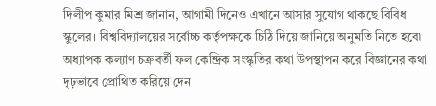দিলীপ কুমার মিশ্র জানান, আগামী দিনেও এখানে আসার সুযোগ থাকছে বিবিধ স্কুলের। বিশ্ববিদ্যালয়ের সর্বোচ্চ কর্তৃপক্ষকে চিঠি দিয়ে জানিয়ে অনুমতি নিতে হবে৷ অধ্যাপক কল্যাণ চক্রবর্তী ফল কেন্দ্রিক সংস্কৃতির কথা উপস্থাপন করে বিজ্ঞানের কথা দৃঢ়ভাবে প্রোথিত করিয়ে দেন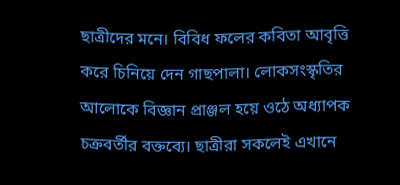ছাত্রীদের মনে। বিবিধ ফলের কবিতা আবৃত্তি করে চিনিয়ে দেন গাছপালা। লোকসংস্কৃতির আলোকে বিজ্ঞান প্রাঞ্জল হয়ে ওঠে অধ্যাপক চক্রবর্তীর বক্তব্যে। ছাত্রীরা সকলেই এখানে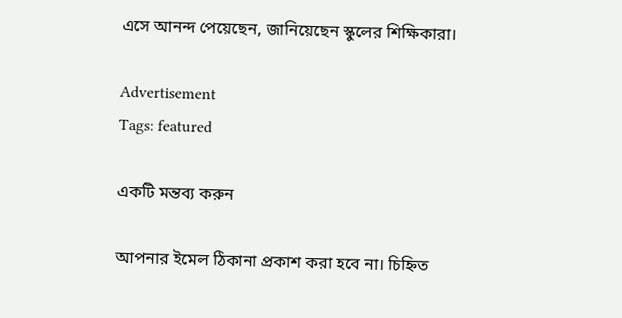এসে আনন্দ পেয়েছেন, জানিয়েছেন স্কুলের শিক্ষিকারা।

Advertisement
Tags: featured

একটি মন্তব্য করুন

আপনার ইমেল ঠিকানা প্রকাশ করা হবে না। চিহ্নিত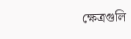ক্ষেত্রগুলি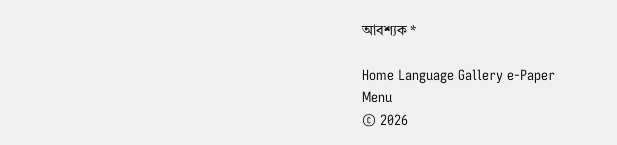আবশ্যক *

Home Language Gallery e-Paper
Menu
© 2026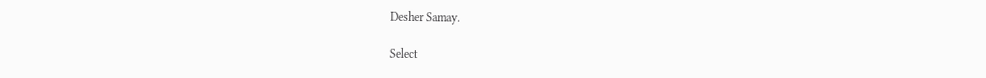Desher Samay.

Select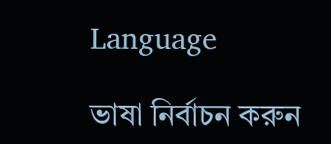Language

ভাষা নির্বাচন করুন